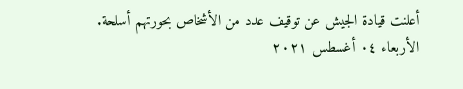أعلنت قيادة الجيش عن توقيف عدد من الأشخاص بحورتهم أسلحة.
الأربعاء ٠٤ أغسطس ٢٠٢١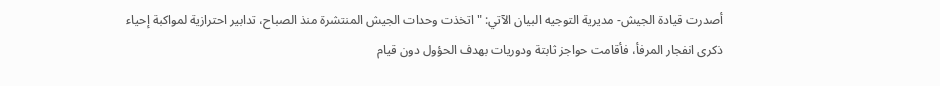أصدرت قيادة الجيش- مديرية التوجيه البيان الآتي: "اتخذت وحدات الجيش المنتشرة منذ الصباح، تدابير احترازية لمواكبة إحياء ذكرى انفجار المرفأ، فأقامت حواجز ثابتة ودوريات بهدف الحؤول دون قيام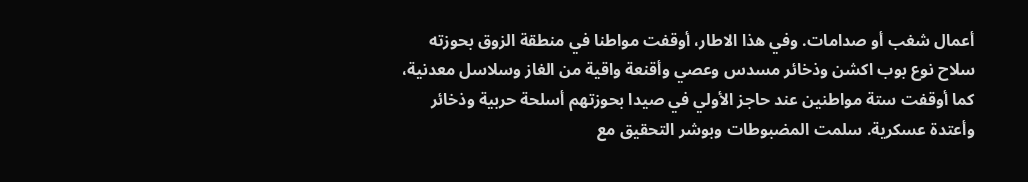أعمال شغب أو صدامات. وفي هذا الاطار، أوقفت مواطنا في منطقة الزوق بحوزته سلاح نوع بوب اكشن وذخائر مسدس وعصي وأقنعة واقية من الغاز وسلاسل معدنية، كما أوقفت ستة مواطنين عند حاجز الأولي في صيدا بحوزتهم أسلحة حربية وذخائر وأعتدة عسكرية. سلمت المضبوطات وبوشر التحقيق مع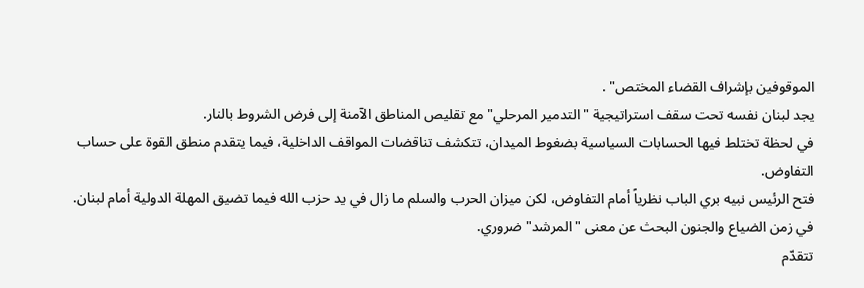الموقوفين بإشراف القضاء المختص" .
يجد لبنان نفسه تحت سقف استراتيجية "التدمير المرحلي" مع تقليص المناطق الآمنة إلى فرض الشروط بالنار.
في لحظة تختلط فيها الحسابات السياسية بضغوط الميدان، تتكشف تناقضات المواقف الداخلية، فيما يتقدم منطق القوة على حساب التفاوض.
فتح الرئيس نبيه بري الباب نظرياً أمام التفاوض، لكن ميزان الحرب والسلم ما زال في يد حزب الله فيما تضيق المهلة الدولية أمام لبنان.
في زمن الضياع والجنون البحث عن معنى "المرشد" ضروري.
تتقدّم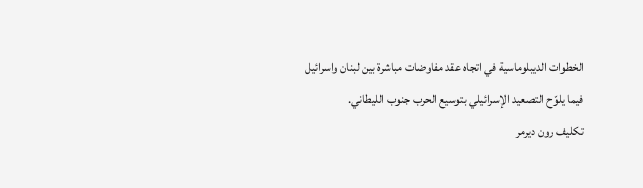الخطوات الديبلوماسية في اتجاه عقد مفاوضات مباشرة بين لبنان واسرائيل فيما يلوّح التصعيد الإسرائيلي بتوسيع الحرب جنوب الليطاني.
تكليف رون ديرمر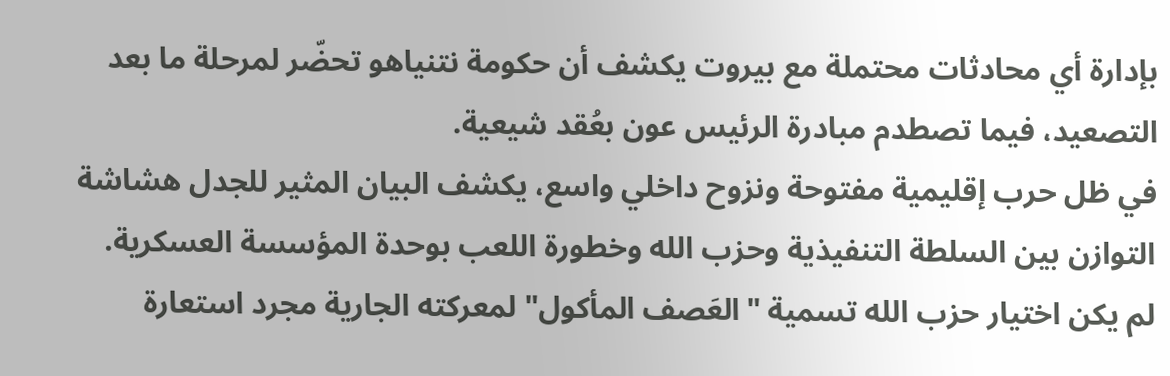بإدارة أي محادثات محتملة مع بيروت يكشف أن حكومة نتنياهو تحضّر لمرحلة ما بعد التصعيد، فيما تصطدم مبادرة الرئيس عون بعُقد شيعية.
في ظل حرب إقليمية مفتوحة ونزوح داخلي واسع، يكشف البيان المثير للجدل هشاشة التوازن بين السلطة التنفيذية وحزب الله وخطورة اللعب بوحدة المؤسسة العسكرية.
لم يكن اختيار حزب الله تسمية "العَصف المأكول" لمعركته الجارية مجرد استعارة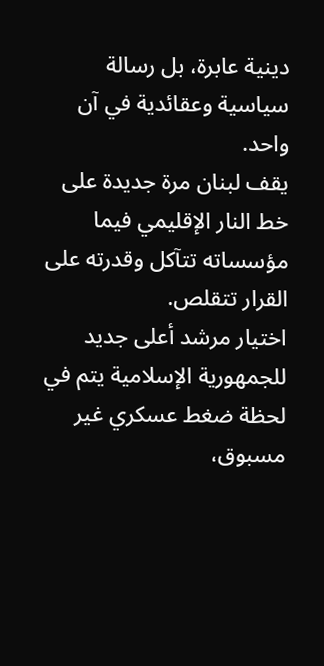دينية عابرة، بل رسالة سياسية وعقائدية في آن واحد.
يقف لبنان مرة جديدة على خط النار الإقليمي فيما مؤسساته تتآكل وقدرته على القرار تتقلص.
اختيار مرشد أعلى جديد للجمهورية الإسلامية يتم في لحظة ضغط عسكري غير مسبوق،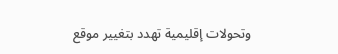وتحولات إقليمية تهدد بتغيير موقع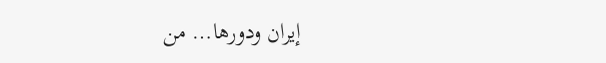إيران ودورها… من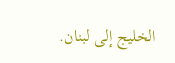الخليج إلى لبنان.